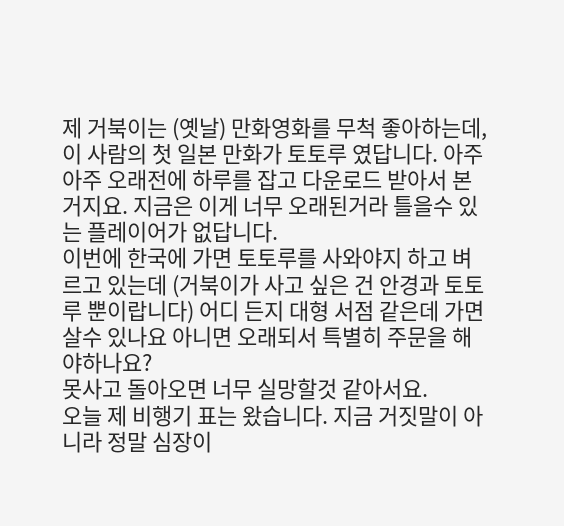제 거북이는 (옛날) 만화영화를 무척 좋아하는데, 이 사람의 첫 일본 만화가 토토루 였답니다. 아주 아주 오래전에 하루를 잡고 다운로드 받아서 본거지요. 지금은 이게 너무 오래된거라 틀을수 있는 플레이어가 없답니다.
이번에 한국에 가면 토토루를 사와야지 하고 벼르고 있는데 (거북이가 사고 싶은 건 안경과 토토루 뿐이랍니다) 어디 든지 대형 서점 같은데 가면 살수 있나요 아니면 오래되서 특별히 주문을 해야하나요?
못사고 돌아오면 너무 실망할것 같아서요.
오늘 제 비행기 표는 왔습니다. 지금 거짓말이 아니라 정말 심장이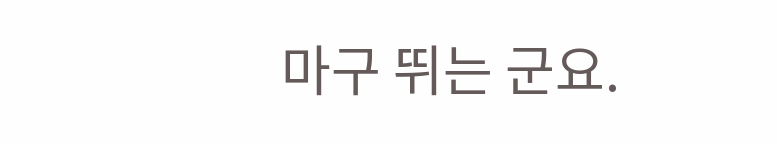마구 뛰는 군요.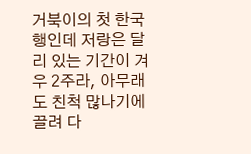거북이의 첫 한국 행인데 저랑은 달리 있는 기간이 겨우 2주라, 아무래도 친척 많나기에 끌려 다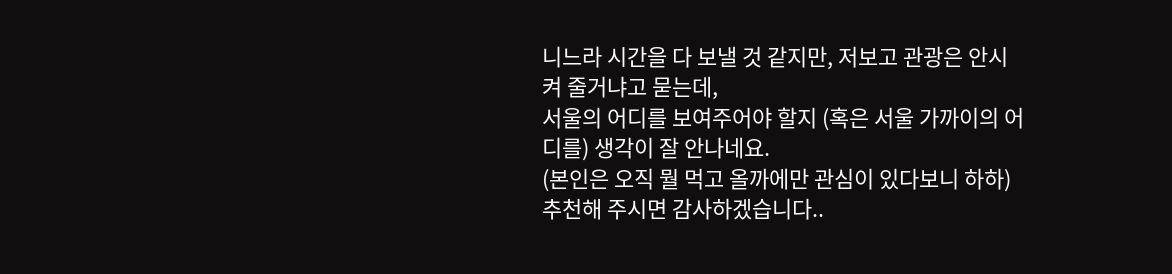니느라 시간을 다 보낼 것 같지만, 저보고 관광은 안시켜 줄거냐고 묻는데,
서울의 어디를 보여주어야 할지 (혹은 서울 가까이의 어디를) 생각이 잘 안나네요.
(본인은 오직 뭘 먹고 올까에만 관심이 있다보니 하하)
추천해 주시면 감사하겠습니다..